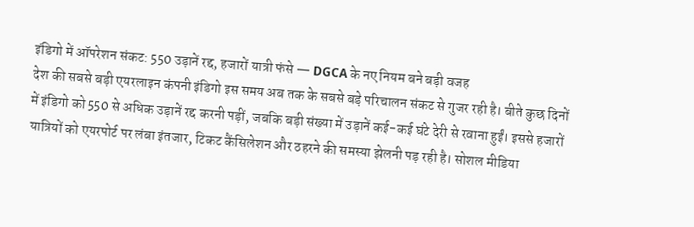इंडिगो में ऑपरेशन संकट: 550 उड़ानें रद्द, हजारों यात्री फंसे — DGCA के नए नियम बने बड़ी वजह
देश की सबसे बड़ी एयरलाइन कंपनी इंडिगो इस समय अब तक के सबसे बड़े परिचालन संकट से गुजर रही है। बीते कुछ दिनों में इंडिगो को 550 से अधिक उड़ानें रद्द करनी पड़ीं, जबकि बड़ी संख्या में उड़ानें कई-कई घंटे देरी से रवाना हुईं। इससे हजारों यात्रियों को एयरपोर्ट पर लंबा इंतजार, टिकट कैंसिलेशन और ठहरने की समस्या झेलनी पड़ रही है। सोशल मीडिया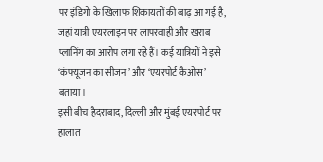पर इंडिगो के खिलाफ शिकायतों की बाढ़ आ गई है, जहां यात्री एयरलाइन पर लापरवाही और खराब प्लानिंग का आरोप लगा रहे हैं। कई यात्रियों ने इसे ‘कंफ्यूजन का सीजन’ और ‘एयरपोर्ट कैओस’ बताया।
इसी बीच हैदराबाद, दिल्ली और मुंबई एयरपोर्ट पर हालात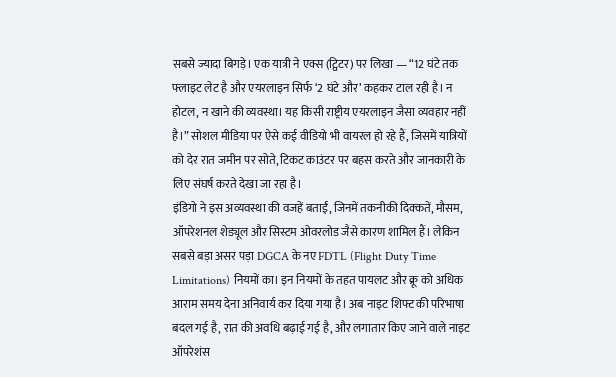सबसे ज्यादा बिगड़े। एक यात्री ने एक्स (ट्विटर) पर लिखा — “12 घंटे तक फ्लाइट लेट है और एयरलाइन सिर्फ ‘2 घंटे और’ कहकर टाल रही है। न होटल, न खाने की व्यवस्था। यह किसी राष्ट्रीय एयरलाइन जैसा व्यवहार नहीं है।” सोशल मीडिया पर ऐसे कई वीडियो भी वायरल हो रहे हैं, जिसमें यात्रियों को देर रात जमीन पर सोते, टिकट काउंटर पर बहस करते और जानकारी के लिए संघर्ष करते देखा जा रहा है।
इंडिगो ने इस अव्यवस्था की वजहें बताईं, जिनमें तकनीकी दिक्कतें, मौसम, ऑपरेशनल शेड्यूल और सिस्टम ओवरलोड जैसे कारण शामिल हैं। लेकिन सबसे बड़ा असर पड़ा DGCA के नए FDTL (Flight Duty Time Limitations) नियमों का। इन नियमों के तहत पायलट और क्रू को अधिक आराम समय देना अनिवार्य कर दिया गया है। अब नाइट शिफ्ट की परिभाषा बदल गई है, रात की अवधि बढ़ाई गई है, और लगातार किए जाने वाले नाइट ऑपरेशंस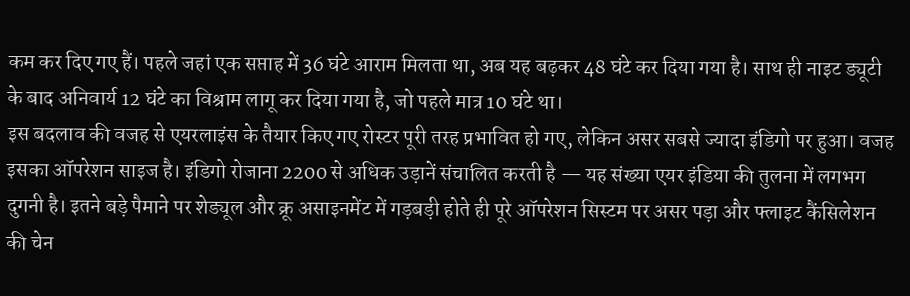कम कर दिए गए हैं। पहले जहां एक सप्ताह में 36 घंटे आराम मिलता था, अब यह बढ़कर 48 घंटे कर दिया गया है। साथ ही नाइट ड्यूटी के बाद अनिवार्य 12 घंटे का विश्राम लागू कर दिया गया है, जो पहले मात्र 10 घंटे था।
इस बदलाव की वजह से एयरलाइंस के तैयार किए गए रोस्टर पूरी तरह प्रभावित हो गए, लेकिन असर सबसे ज्यादा इंडिगो पर हुआ। वजह इसका ऑपरेशन साइज है। इंडिगो रोजाना 2200 से अधिक उड़ानें संचालित करती है — यह संख्या एयर इंडिया की तुलना में लगभग दुगनी है। इतने बड़े पैमाने पर शेड्यूल और क्रू असाइनमेंट में गड़बड़ी होते ही पूरे ऑपरेशन सिस्टम पर असर पड़ा और फ्लाइट कैंसिलेशन की चेन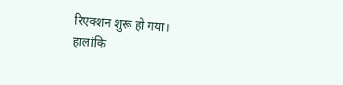रिएक्शन शुरू हो गया।
हालांकि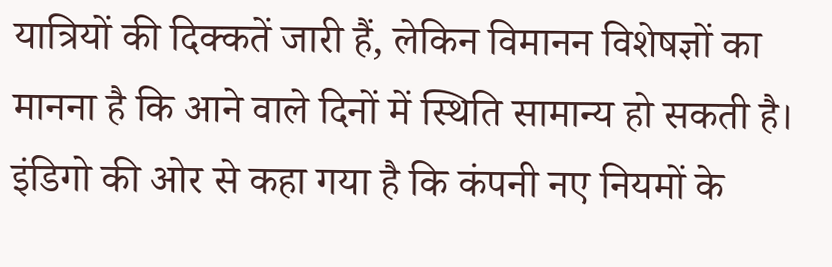यात्रियों की दिक्कतें जारी हैं, लेकिन विमानन विशेषज्ञों का मानना है कि आने वाले दिनों में स्थिति सामान्य हो सकती है। इंडिगो की ओर से कहा गया है कि कंपनी नए नियमों के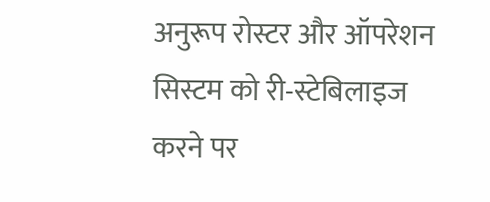अनुरूप रोस्टर और ऑपरेशन सिस्टम को री-स्टेबिलाइज करने पर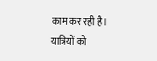काम कर रही है। यात्रियों को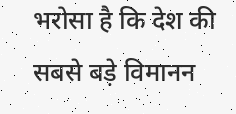भरोसा है कि देश की सबसे बड़े विमानन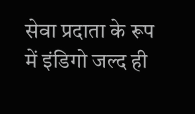सेवा प्रदाता के रूप में इंडिगो जल्द ही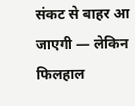संकट से बाहर आ जाएगी — लेकिन फिलहाल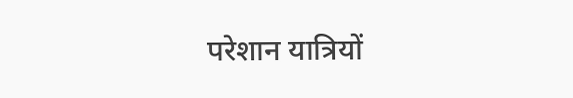परेशान यात्रियों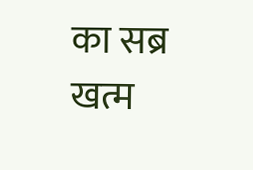का सब्र खत्म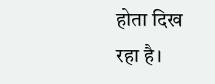होता दिख रहा है।